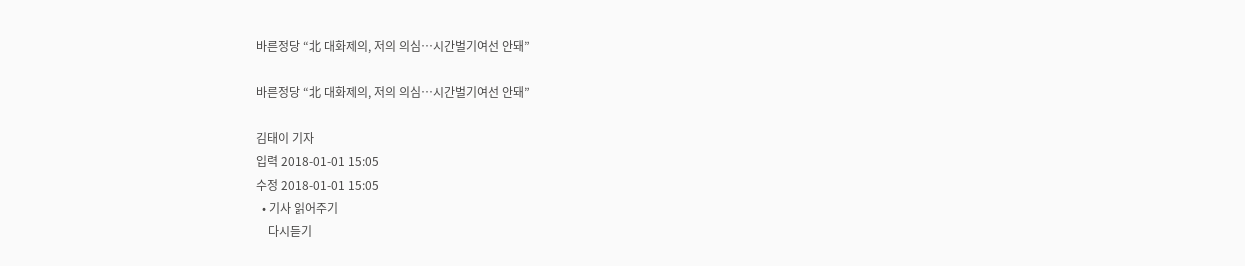바른정당 “北 대화제의, 저의 의심…시간벌기여선 안돼”

바른정당 “北 대화제의, 저의 의심…시간벌기여선 안돼”

김태이 기자
입력 2018-01-01 15:05
수정 2018-01-01 15:05
  • 기사 읽어주기
    다시듣기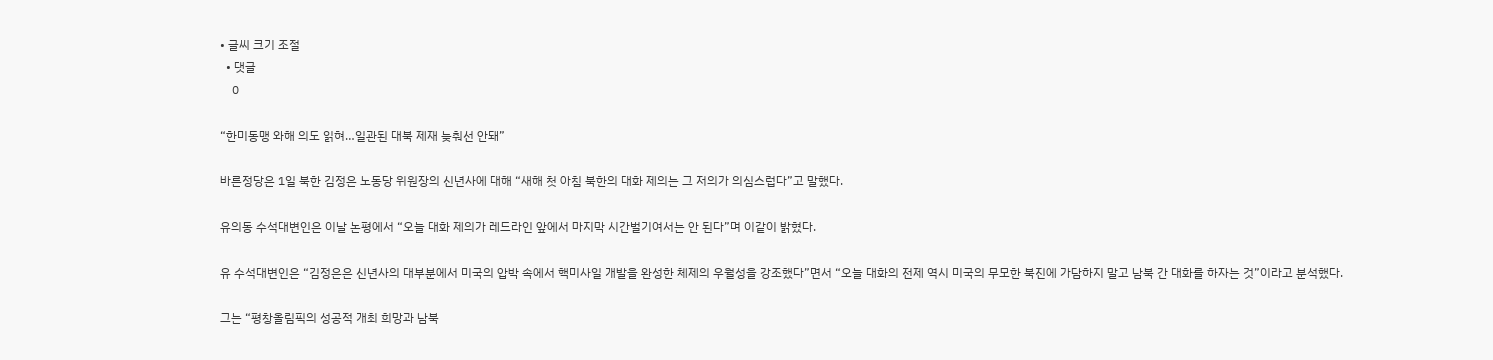• 글씨 크기 조절
  • 댓글
    0

“한미동맹 와해 의도 읽혀…일관된 대북 제재 늦춰선 안돼”

바른정당은 1일 북한 김정은 노동당 위원장의 신년사에 대해 “새해 첫 아침 북한의 대화 제의는 그 저의가 의심스럽다”고 말했다.

유의동 수석대변인은 이날 논평에서 “오늘 대화 제의가 레드라인 앞에서 마지막 시간벌기여서는 안 된다”며 이같이 밝혔다.

유 수석대변인은 “김정은은 신년사의 대부분에서 미국의 압박 속에서 핵미사일 개발을 완성한 체제의 우월성을 강조했다”면서 “오늘 대화의 전제 역시 미국의 무모한 북진에 가담하지 말고 남북 간 대화를 하자는 것”이라고 분석했다.

그는 “평창올림픽의 성공적 개최 희망과 남북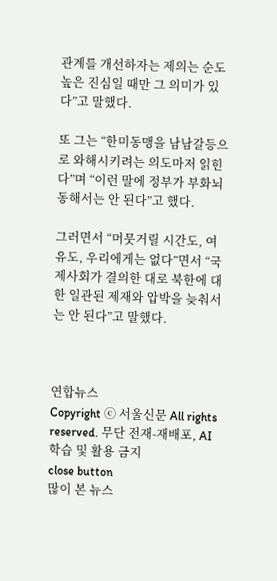관계를 개선하자는 제의는 순도 높은 진심일 때만 그 의미가 있다”고 말했다.

또 그는 “한미동맹을 남남갈등으로 와해시키려는 의도마저 읽힌다”며 “이런 말에 정부가 부화뇌동해서는 안 된다”고 했다.

그러면서 “머뭇거릴 시간도, 여유도, 우리에게는 없다”면서 “국제사회가 결의한 대로 북한에 대한 일관된 제재와 압박을 늦춰서는 안 된다”고 말했다.



연합뉴스
Copyright ⓒ 서울신문 All rights reserved. 무단 전재-재배포, AI 학습 및 활용 금지
close button
많이 본 뉴스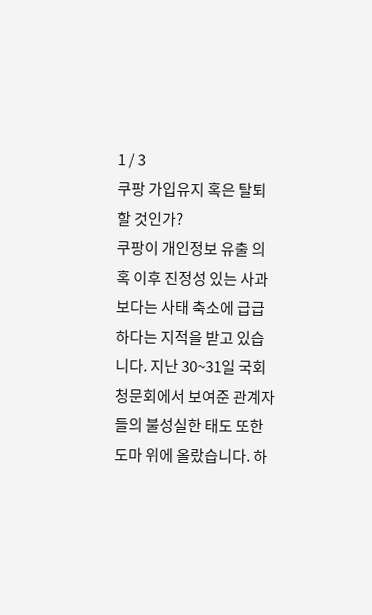1 / 3
쿠팡 가입유지 혹은 탈퇴할 것인가?
쿠팡이 개인정보 유출 의혹 이후 진정성 있는 사과보다는 사태 축소에 급급하다는 지적을 받고 있습니다. 지난 30~31일 국회 청문회에서 보여준 관계자들의 불성실한 태도 또한 도마 위에 올랐습니다. 하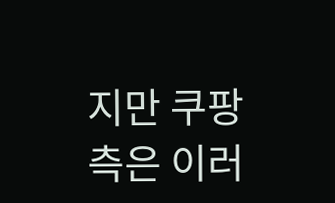지만 쿠팡 측은 이러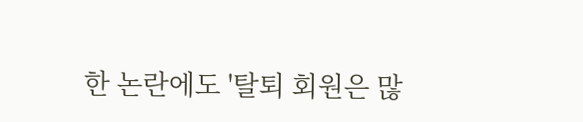한 논란에도 '탈퇴 회원은 많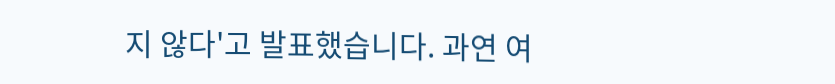지 않다'고 발표했습니다. 과연 여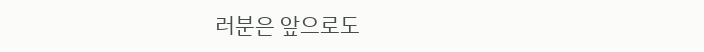러분은 앞으로도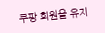쿠팡 회원을 유지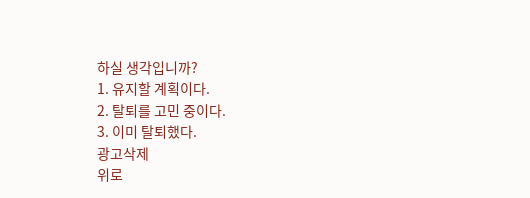하실 생각입니까?
1. 유지할 계획이다.
2. 탈퇴를 고민 중이다.
3. 이미 탈퇴했다.
광고삭제
위로